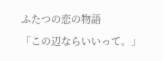ふたつの恋の物語
「この辺ならいいって。」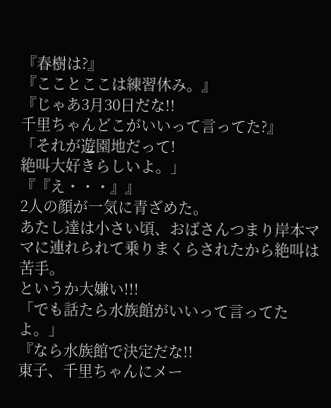『春樹は?』
『こことここは練習休み。』
『じゃあ3月30日だな!!
千里ちゃんどこがいいって言ってた?』
「それが遊園地だって!
絶叫大好きらしいよ。」
『『え・・・』』
2人の顔が一気に青ざめた。
あたし達は小さい頃、おばさんつまり岸本ママに連れられて乗りまくらされたから絶叫は苦手。
というか大嫌い!!!
「でも話たら水族館がいいって言ってたよ。」
『なら水族館で決定だな!!
東子、千里ちゃんにメー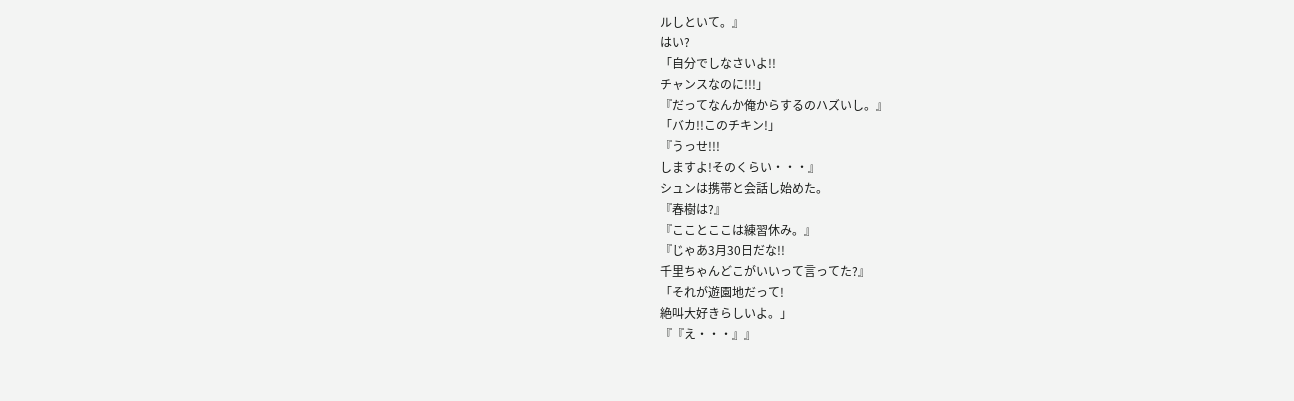ルしといて。』
はい?
「自分でしなさいよ!!
チャンスなのに!!!」
『だってなんか俺からするのハズいし。』
「バカ!!このチキン!」
『うっせ!!!
しますよ!そのくらい・・・』
シュンは携帯と会話し始めた。
『春樹は?』
『こことここは練習休み。』
『じゃあ3月30日だな!!
千里ちゃんどこがいいって言ってた?』
「それが遊園地だって!
絶叫大好きらしいよ。」
『『え・・・』』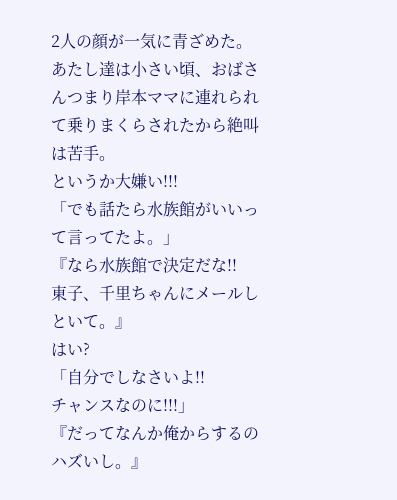2人の顔が一気に青ざめた。
あたし達は小さい頃、おばさんつまり岸本ママに連れられて乗りまくらされたから絶叫は苦手。
というか大嫌い!!!
「でも話たら水族館がいいって言ってたよ。」
『なら水族館で決定だな!!
東子、千里ちゃんにメールしといて。』
はい?
「自分でしなさいよ!!
チャンスなのに!!!」
『だってなんか俺からするのハズいし。』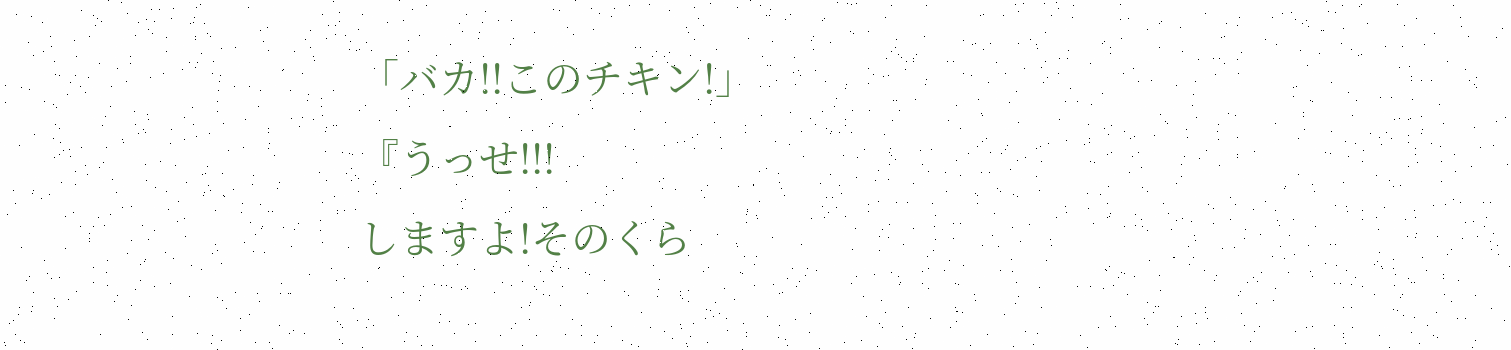「バカ!!このチキン!」
『うっせ!!!
しますよ!そのくら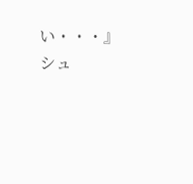い・・・』
シュ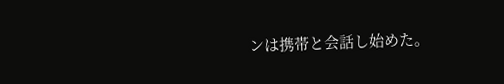ンは携帯と会話し始めた。